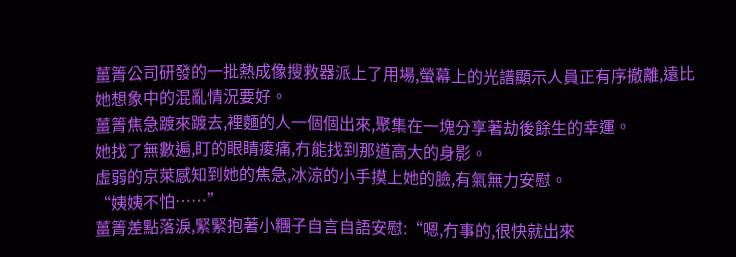薑箐公司研發的一批熱成像搜救器派上了用場,螢幕上的光譜顯示人員正有序撤離,遠比她想象中的混亂情況要好。
薑箐焦急踱來踱去,裡麵的人一個個出來,聚集在一塊分享著劫後餘生的幸運。
她找了無數遍,盯的眼睛痠痛,冇能找到那道高大的身影。
虛弱的京萊感知到她的焦急,冰涼的小手摸上她的臉,有氣無力安慰。
“姨姨不怕……”
薑箐差點落淚,緊緊抱著小糰子自言自語安慰:“嗯,冇事的,很快就出來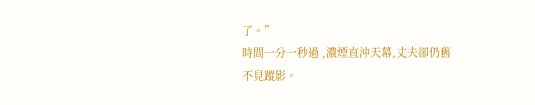了。”
時間一分一秒過 ,濃煙直沖天幕,丈夫卻仍舊不見蹤影。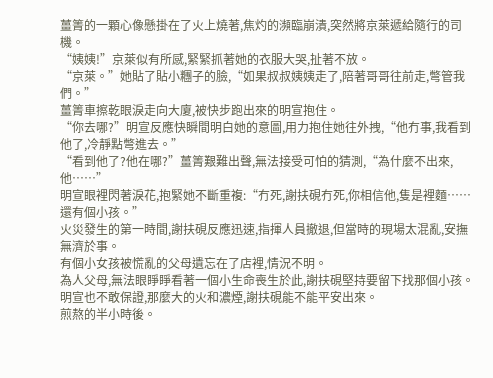薑箐的一顆心像懸掛在了火上燒著,焦灼的瀕臨崩潰,突然將京萊遞給隨行的司機。
“姨姨!”京萊似有所感,緊緊抓著她的衣服大哭,扯著不放。
“京萊。”她貼了貼小糰子的臉,“如果叔叔姨姨走了,陪著哥哥往前走,彆管我們。”
薑箐車擦乾眼淚走向大廈,被快步跑出來的明宣抱住。
“你去哪?”明宣反應快瞬間明白她的意圖,用力抱住她往外拽,“他冇事,我看到他了,冷靜點彆進去。”
“看到他了?他在哪?”薑箐艱難出聲,無法接受可怕的猜測,“為什麼不出來,他……”
明宣眼裡閃著淚花,抱緊她不斷重複:“冇死,謝扶硯冇死,你相信他,隻是裡麵……還有個小孩。”
火災發生的第一時間,謝扶硯反應迅速,指揮人員撤退,但當時的現場太混亂,安撫無濟於事。
有個小女孩被慌亂的父母遺忘在了店裡,情況不明。
為人父母,無法眼睜睜看著一個小生命喪生於此,謝扶硯堅持要留下找那個小孩。
明宣也不敢保證,那麼大的火和濃煙,謝扶硯能不能平安出來。
煎熬的半小時後。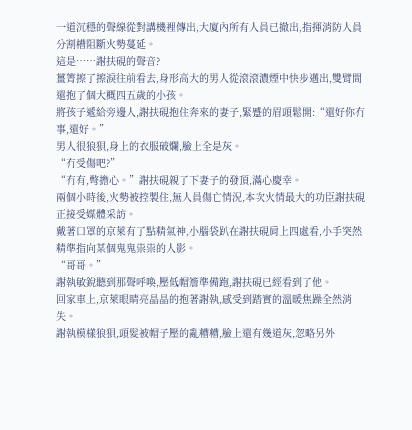一道沉穩的聲線從對講機裡傳出,大廈內所有人員已撤出,指揮消防人員分割槽阻斷火勢蔓延。
這是……謝扶硯的聲音?
薑箐擦了擦淚往前看去,身形高大的男人從滾滾濃煙中快步邁出,雙臂間還抱了個大概四五歲的小孩。
將孩子遞給旁邊人,謝扶硯抱住奔來的妻子,緊蹙的眉頭鬆開:“還好你冇事,還好。”
男人很狼狽,身上的衣服破爛,臉上全是灰。
“冇受傷吧?”
“冇有,彆擔心。”謝扶硯親了下妻子的發頂,滿心慶幸。
兩個小時後,火勢被控製住,無人員傷亡情況,本次火情最大的功臣謝扶硯正接受媒體采訪。
戴著口罩的京萊有了點精氣神,小腦袋趴在謝扶硯肩上四處看,小手突然精準指向某個鬼鬼祟祟的人影。
“哥哥。”
謝執敏銳聽到那聲呼喚,壓低帽簷準備跑,謝扶硯已經看到了他。
回家車上,京萊眼睛亮晶晶的抱著謝執,感受到踏實的溫暖焦躁全然消失。
謝執模樣狼狽,頭髮被帽子壓的亂糟糟,臉上還有幾道灰,忽略另外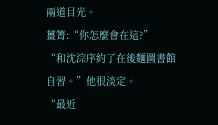兩道目光。
薑箐:“你怎麼會在這?”
“和沈淙序約了在後麵圖書館自習。”他很淡定。
“最近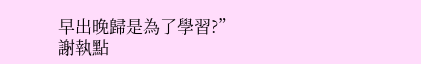早出晚歸是為了學習?”
謝執點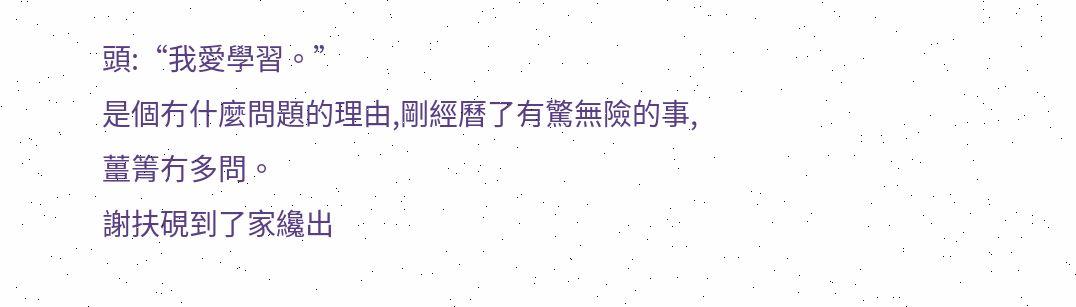頭:“我愛學習。”
是個冇什麼問題的理由,剛經曆了有驚無險的事,薑箐冇多問。
謝扶硯到了家纔出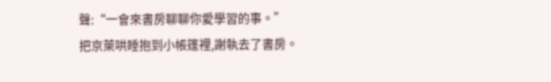聲:“一會來書房聊聊你愛學習的事。”
把京萊哄睡抱到小帳篷裡,謝執去了書房。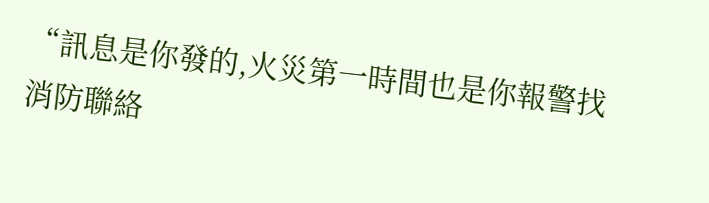“訊息是你發的,火災第一時間也是你報警找消防聯絡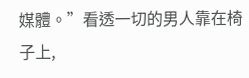媒體。”看透一切的男人靠在椅子上,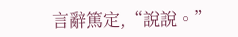言辭篤定,“說說。”